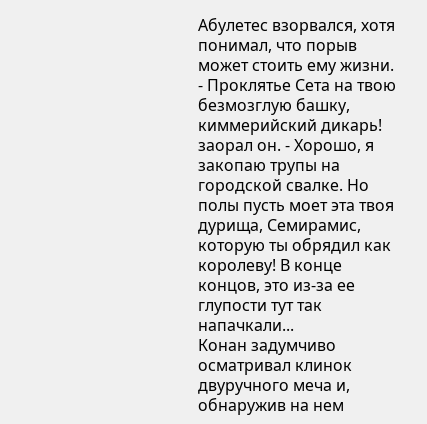Абулетес взорвался, хотя понимал, что порыв может стоить ему жизни.
- Проклятье Сета на твою безмозглую башку, киммерийский дикарь! заорал он. - Хорошо, я закопаю трупы на городской свалке. Но полы пусть моет эта твоя дурища, Семирамис, которую ты обрядил как королеву! В конце концов, это из-за ее глупости тут так напачкали...
Конан задумчиво осматривал клинок двуручного меча и, обнаружив на нем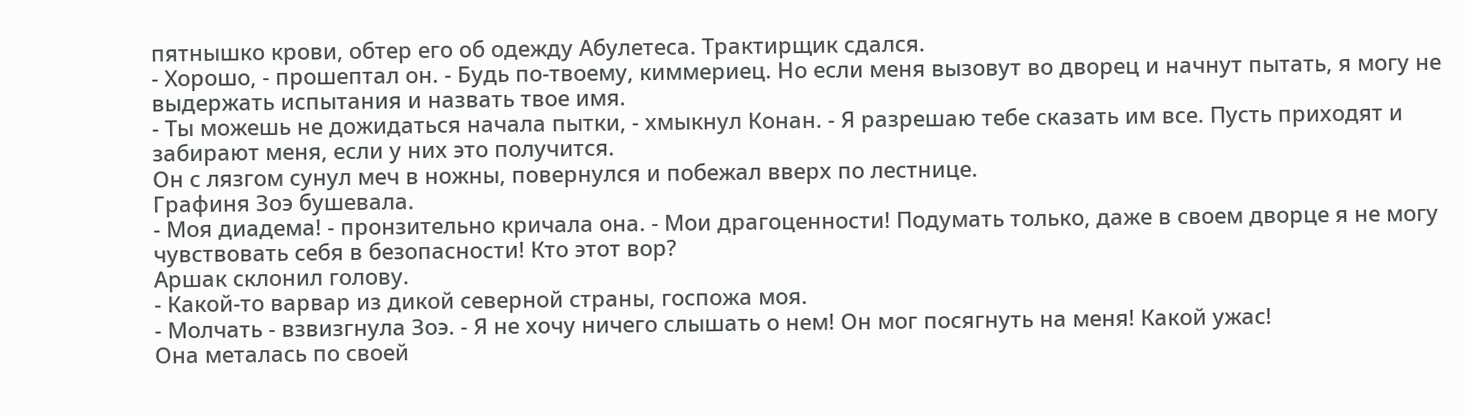пятнышко крови, обтер его об одежду Абулетеса. Трактирщик сдался.
- Хорошо, - прошептал он. - Будь по-твоему, киммериец. Но если меня вызовут во дворец и начнут пытать, я могу не выдержать испытания и назвать твое имя.
- Ты можешь не дожидаться начала пытки, - хмыкнул Конан. - Я разрешаю тебе сказать им все. Пусть приходят и забирают меня, если у них это получится.
Он с лязгом сунул меч в ножны, повернулся и побежал вверх по лестнице.
Графиня Зоэ бушевала.
- Моя диадема! - пронзительно кричала она. - Мои драгоценности! Подумать только, даже в своем дворце я не могу чувствовать себя в безопасности! Кто этот вор?
Аршак склонил голову.
- Какой-то варвар из дикой северной страны, госпожа моя.
- Молчать - взвизгнула Зоэ. - Я не хочу ничего слышать о нем! Он мог посягнуть на меня! Какой ужас!
Она металась по своей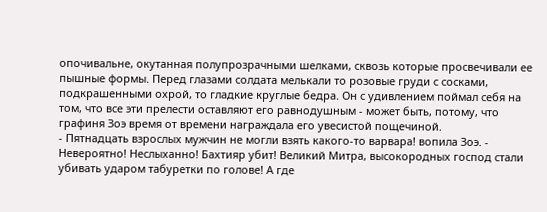опочивальне, окутанная полупрозрачными шелками, сквозь которые просвечивали ее пышные формы. Перед глазами солдата мелькали то розовые груди с сосками, подкрашенными охрой, то гладкие круглые бедра. Он с удивлением поймал себя на том, что все эти прелести оставляют его равнодушным - может быть, потому, что графиня Зоэ время от времени награждала его увесистой пощечиной.
- Пятнадцать взрослых мужчин не могли взять какого-то варвара! вопила Зоэ. - Невероятно! Неслыханно! Бахтияр убит! Великий Митра, высокородных господ стали убивать ударом табуретки по голове! А где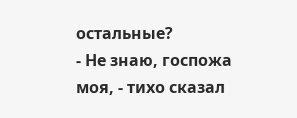остальные?
- Не знаю, госпожа моя, - тихо сказал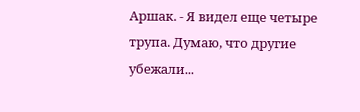Аршак. - Я видел еще четыре трупа. Думаю, что другие убежали...